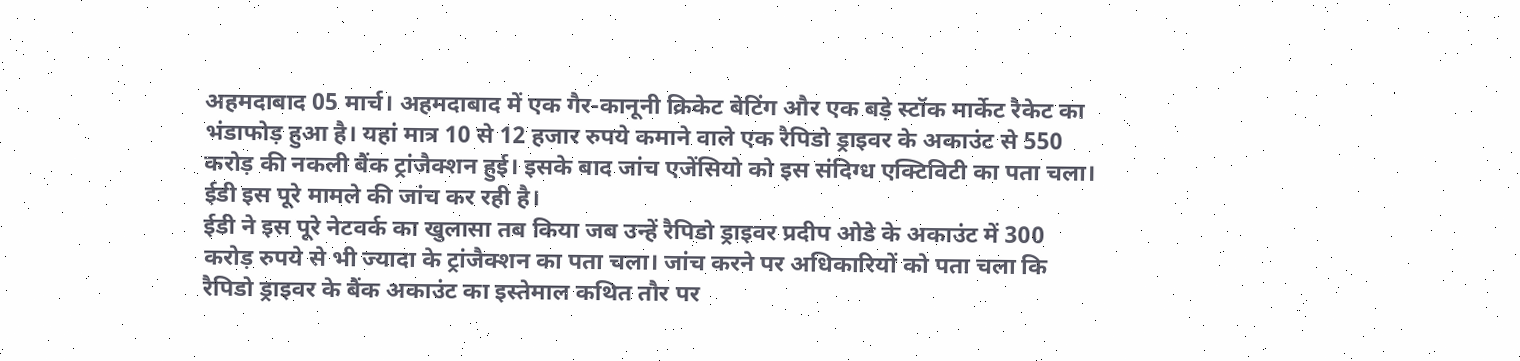अहमदाबाद 05 मार्च। अहमदाबाद में एक गैर-कानूनी क्रिकेट बेटिंग और एक बड़े स्टॉक मार्केट रैकेट का भंडाफोड़ हुआ है। यहां मात्र 10 से 12 हजार रुपये कमाने वाले एक रैपिडो ड्राइवर के अकाउंट से 550 करोड़ की नकली बैंक ट्रांजैक्शन हुई। इसके बाद जांच एजेंसियो को इस संदिग्ध एक्टिविटी का पता चला। ईडी इस पूरे मामले की जांच कर रही है।
ईडी ने इस पूरे नेटवर्क का खुलासा तब किया जब उन्हें रैपिडो ड्राइवर प्रदीप ओडे के अकाउंट में 300 करोड़ रुपये से भी ज्यादा के ट्रांजैक्शन का पता चला। जांच करने पर अधिकारियों को पता चला कि रैपिडो ड्राइवर के बैंक अकाउंट का इस्तेमाल कथित तौर पर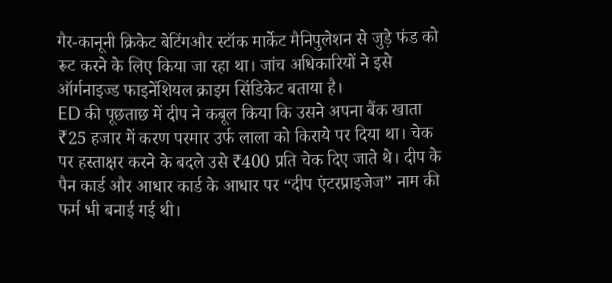गैर-कानूनी क्रिकेट बेटिंगऔर स्टॉक मार्केट मैनिपुलेशन से जुड़े फंड को रूट करने के लिए किया जा रहा था। जांच अधिकारियों ने इसे ऑर्गनाइज्ड फाइनेंशियल क्राइम सिंडिकेट बताया है।
ED की पूछताछ में दीप ने कबूल किया कि उसने अपना बैंक खाता ₹25 हजार में करण परमार उर्फ लाला को किराये पर दिया था। चेक पर हस्ताक्षर करने के बदले उसे ₹400 प्रति चेक दिए जाते थे। दीप के पैन कार्ड और आधार कार्ड के आधार पर “दीप एंटरप्राइजेज” नाम की फर्म भी बनाई गई थी।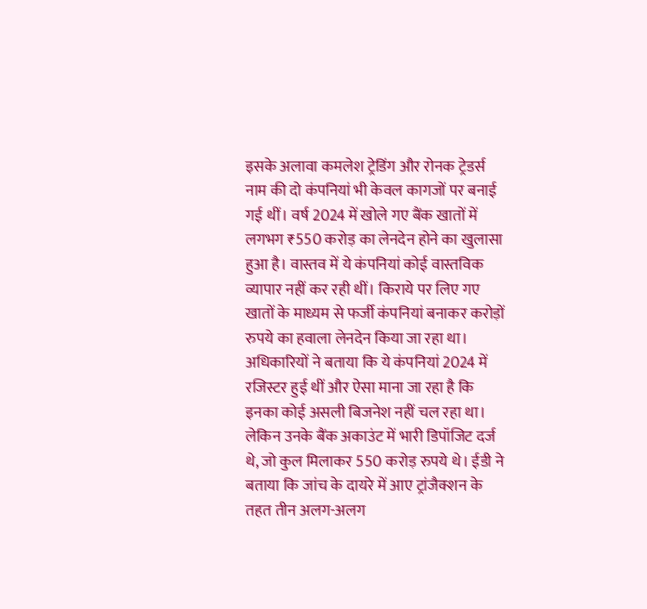इसके अलावा कमलेश ट्रेडिंग और रोनक ट्रेडर्स नाम की दो कंपनियां भी केवल कागजों पर बनाई गई थीं। वर्ष 2024 में खोले गए बैंक खातों में लगभग ₹550 करोड़ का लेनदेन होने का खुलासा हुआ है। वास्तव में ये कंपनियां कोई वास्तविक व्यापार नहीं कर रही थीं। किराये पर लिए गए खातों के माध्यम से फर्जी कंपनियां बनाकर करोड़ों रुपये का हवाला लेनदेन किया जा रहा था।
अधिकारियों ने बताया कि ये कंपनियां 2024 में रजिस्टर हुई थीं और ऐसा माना जा रहा है कि इनका कोई असली बिजनेश नहीं चल रहा था। लेकिन उनके बैंक अकाउंट में भारी डिपॉजिट दर्ज थे, जो कुल मिलाकर 550 करोड़ रुपये थे। ईडी ने बताया कि जांच के दायरे में आए ट्रांजैक्शन के तहत तीन अलग-अलग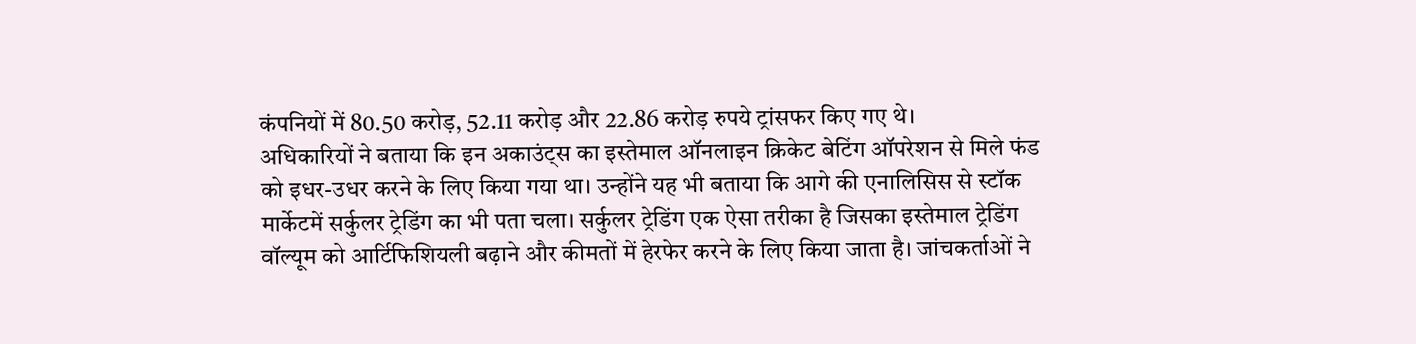कंपनियों में 80.50 करोड़, 52.11 करोड़ और 22.86 करोड़ रुपये ट्रांसफर किए गए थे।
अधिकारियों ने बताया कि इन अकाउंट्स का इस्तेमाल ऑनलाइन क्रिकेट बेटिंग ऑपरेशन से मिले फंड को इधर-उधर करने के लिए किया गया था। उन्होंने यह भी बताया कि आगे की एनालिसिस से स्टॉक मार्केटमें सर्कुलर ट्रेडिंग का भी पता चला। सर्कुलर ट्रेडिंग एक ऐसा तरीका है जिसका इस्तेमाल ट्रेडिंग वॉल्यूम को आर्टिफिशियली बढ़ाने और कीमतों में हेरफेर करने के लिए किया जाता है। जांचकर्ताओं ने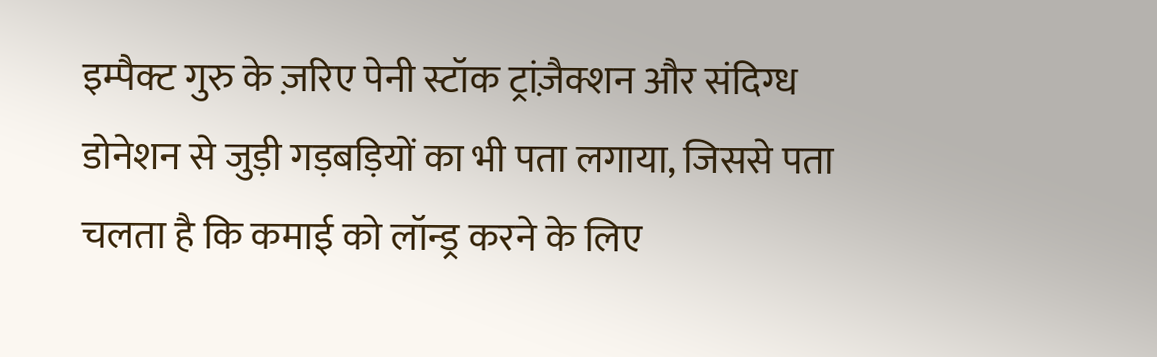इम्पैक्ट गुरु के ज़रिए पेनी स्टॉक ट्रांज़ैक्शन और संदिग्ध डोनेशन से जुड़ी गड़बड़ियों का भी पता लगाया, जिससे पता चलता है कि कमाई को लॉन्ड्र करने के लिए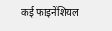कई फाइनेंशियल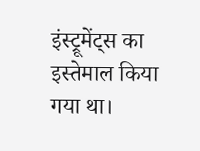इंस्ट्रूमेंट्स का इस्तेमाल किया गया था।